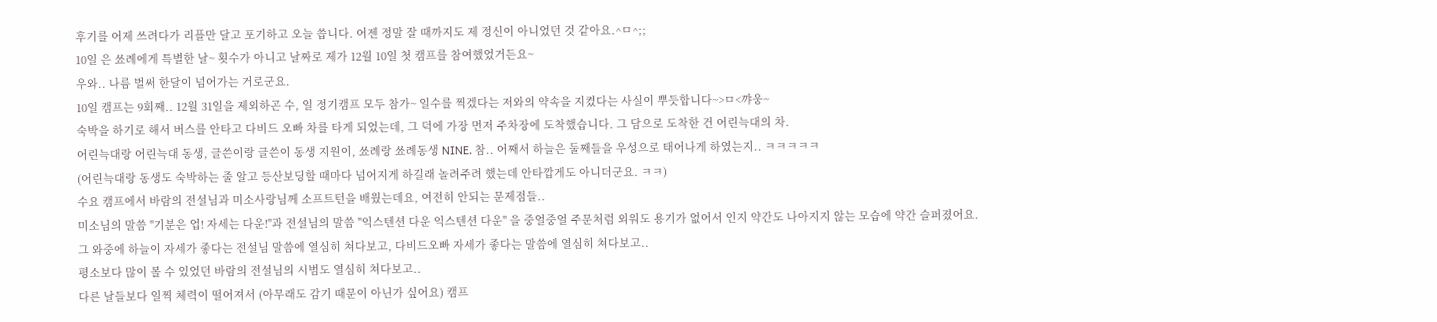후기를 어제 쓰려다가 리플만 달고 포기하고 오늘 씁니다. 어젠 정말 잘 때까지도 제 정신이 아니었던 것 같아요.^ㅁ^;;
10일 은 쑈례에게 특별한 날~ 횟수가 아니고 날짜로 제가 12월 10일 첫 캠프를 참여했었거든요~
우와.. 나름 벌써 한달이 넘어가는 거로군요.
10일 캠프는 9회째.. 12월 31일을 제외하곤 수, 일 정기캠프 모두 참가~ 일수를 찍겠다는 저와의 약속을 지켰다는 사실이 뿌듯합니다~>ㅁ<꺄웅~
숙박을 하기로 해서 버스를 안타고 다비드 오빠 차를 타게 되었는데, 그 덕에 가장 먼저 주차장에 도착했습니다. 그 담으로 도착한 건 어린늑대의 차.
어린늑대랑 어린늑대 동생, 글쓴이랑 글쓴이 동생 지원이, 쑈례랑 쑈례동생 NINE. 참.. 어째서 하늘은 둘째들을 우성으로 태어나게 하였는지.. ㅋㅋㅋㅋㅋ
(어린늑대랑 동생도 숙박하는 줄 알고 등산보딩할 때마다 넘어지게 하길래 놀려주려 했는데 안타깝게도 아니더군요. ㅋㅋ)
수요 캠프에서 바람의 전설님과 미소사랑님께 소프트턴을 배웠는데요, 여전히 안되는 문제점들..
미소님의 말씀 "기분은 업! 자세는 다운!"과 전설님의 말씀 "익스텐션 다운 익스텐션 다운" 을 중얼중얼 주문처럼 외워도 용기가 없어서 인지 약간도 나아지지 않는 모습에 약간 슬퍼졌어요.
그 와중에 하늘이 자세가 좋다는 전설님 말씀에 열심히 쳐다보고, 다비드오빠 자세가 좋다는 말씀에 열심히 쳐다보고..
평소보다 많이 볼 수 있었던 바람의 전설님의 시범도 열심히 쳐다보고..
다른 날들보다 일찍 체력이 떨어져서 (아무래도 감기 때문이 아닌가 싶어요) 캠프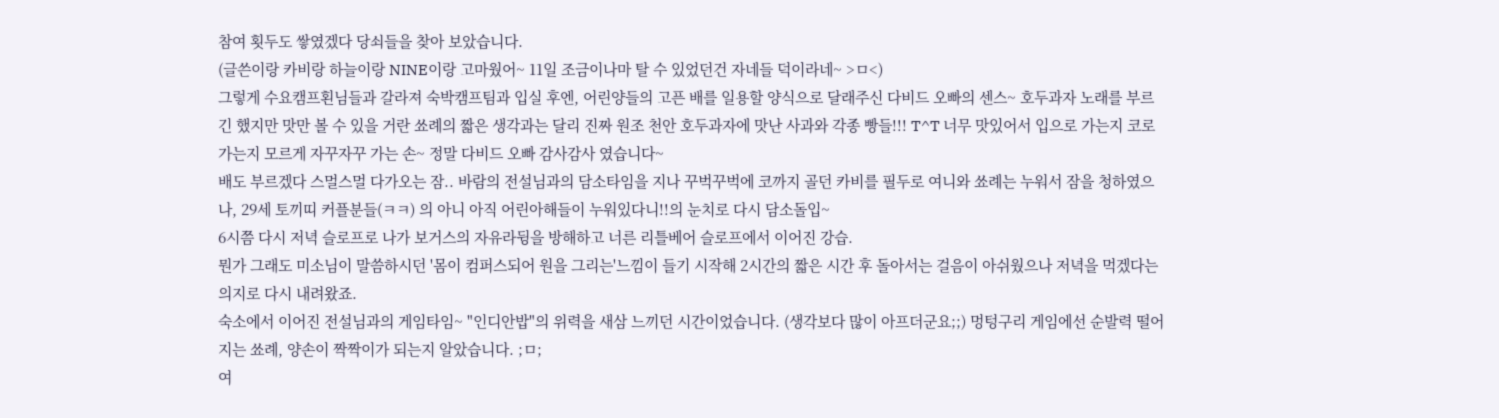참여 횟두도 쌓였겠다 당쇠들을 찾아 보았습니다.
(글쓴이랑 카비랑 하늘이랑 NINE이랑 고마웠어~ 11일 조금이나마 탈 수 있었던건 자네들 덕이라네~ >ㅁ<)
그렇게 수요캠프횐님들과 갈라져 숙박캠프팀과 입실 후엔, 어린양들의 고픈 배를 일용할 양식으로 달래주신 다비드 오빠의 센스~ 호두과자 노래를 부르긴 했지만 맛만 볼 수 있을 거란 쑈례의 짧은 생각과는 달리 진짜 원조 천안 호두과자에 맛난 사과와 각종 빵들!!! T^T 너무 맛있어서 입으로 가는지 코로가는지 모르게 자꾸자꾸 가는 손~ 정말 다비드 오빠 감사감사 였습니다~
배도 부르겠다 스멀스멀 다가오는 잠.. 바람의 전설님과의 담소타임을 지나 꾸벅꾸벅에 코까지 골던 카비를 필두로 여니와 쑈례는 누워서 잠을 청하였으나, 29세 토끼띠 커플분들(ㅋㅋ) 의 아니 아직 어린아해들이 누워있다니!!의 눈치로 다시 담소돌입~
6시쯤 다시 저녁 슬로프로 나가 보거스의 자유라뒹을 방해하고 너른 리틀베어 슬로프에서 이어진 강습.
뭔가 그래도 미소님이 말씀하시던 '몸이 컴퍼스되어 원을 그리는'느낌이 들기 시작해 2시간의 짧은 시간 후 돌아서는 걸음이 아쉬웠으나 저녁을 먹겠다는 의지로 다시 내려왔죠.
숙소에서 이어진 전설님과의 게임타임~ "인디안밥"의 위력을 새삼 느끼던 시간이었습니다. (생각보다 많이 아프더군요;;) 멍텅구리 게임에선 순발력 떨어지는 쑈례, 양손이 짝짝이가 되는지 알았습니다. ;ㅁ;
여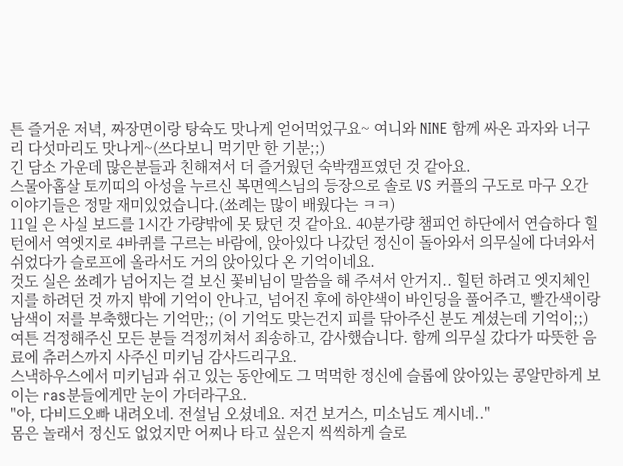튼 즐거운 저녁, 짜장면이랑 탕슉도 맛나게 얻어먹었구요~ 여니와 NINE 함께 싸온 과자와 너구리 다섯마리도 맛나게~(쓰다보니 먹기만 한 기분;;)
긴 담소 가운데 많은분들과 친해져서 더 즐거웠던 숙박캠프였던 것 같아요.
스물아홉살 토끼띠의 아성을 누르신 복면엑스님의 등장으로 솔로 VS 커플의 구도로 마구 오간 이야기들은 정말 재미있었습니다.(쑈례는 많이 배웠다는 ㅋㅋ)
11일 은 사실 보드를 1시간 가량밖에 못 탔던 것 같아요. 40분가량 챔피언 하단에서 연습하다 힐턴에서 역엣지로 4바퀴를 구르는 바람에, 앉아있다 나갔던 정신이 돌아와서 의무실에 다녀와서 쉬었다가 슬로프에 올라서도 거의 앉아있다 온 기억이네요.
것도 실은 쑈례가 넘어지는 걸 보신 꽃비님이 말씀을 해 주셔서 안거지.. 힐턴 하려고 엣지체인지를 하려던 것 까지 밖에 기억이 안나고, 넘어진 후에 하얀색이 바인딩을 풀어주고, 빨간색이랑 남색이 저를 부축했다는 기억만;; (이 기억도 맞는건지 피를 닦아주신 분도 계셨는데 기억이;;)
여튼 걱정해주신 모든 분들 걱정끼쳐서 죄송하고, 감사했습니다. 함께 의무실 갔다가 따뜻한 음료에 츄러스까지 사주신 미키님 감사드리구요.
스낵하우스에서 미키님과 쉬고 있는 동안에도 그 먹먹한 정신에 슬롭에 앉아있는 콩알만하게 보이는 ras분들에게만 눈이 가더라구요.
"아, 다비드오빠 내려오네. 전설님 오셨네요. 저건 보거스, 미소님도 계시네.."
몸은 놀래서 정신도 없었지만 어찌나 타고 싶은지 씩씩하게 슬로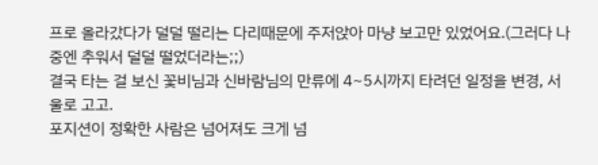프로 올라갔다가 덜덜 떨리는 다리때문에 주저앉아 마냥 보고만 있었어요.(그러다 나중엔 추워서 덜덜 떨었더라는;;)
결국 타는 걸 보신 꽃비님과 신바람님의 만류에 4~5시까지 타려던 일정을 변경, 서울로 고고.
포지션이 정확한 사람은 넘어져도 크게 넘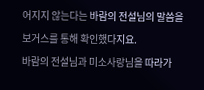어지지 않는다는 바람의 전설님의 말씀을 보거스를 통해 확인했다지요.
바람의 전설님과 미소사랑님을 따라가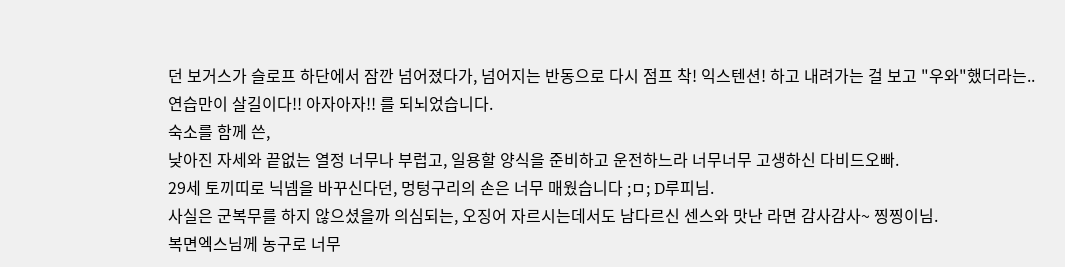던 보거스가 슬로프 하단에서 잠깐 넘어졌다가, 넘어지는 반동으로 다시 점프 착! 익스텐션! 하고 내려가는 걸 보고 "우와"했더라는..
연습만이 살길이다!! 아자아자!! 를 되뇌었습니다.
숙소를 함께 쓴,
낮아진 자세와 끝없는 열정 너무나 부럽고, 일용할 양식을 준비하고 운전하느라 너무너무 고생하신 다비드오빠.
29세 토끼띠로 닉넴을 바꾸신다던, 멍텅구리의 손은 너무 매웠습니다 ;ㅁ; D루피님.
사실은 군복무를 하지 않으셨을까 의심되는, 오징어 자르시는데서도 남다르신 센스와 맛난 라면 감사감사~ 찡찡이님.
복면엑스님께 농구로 너무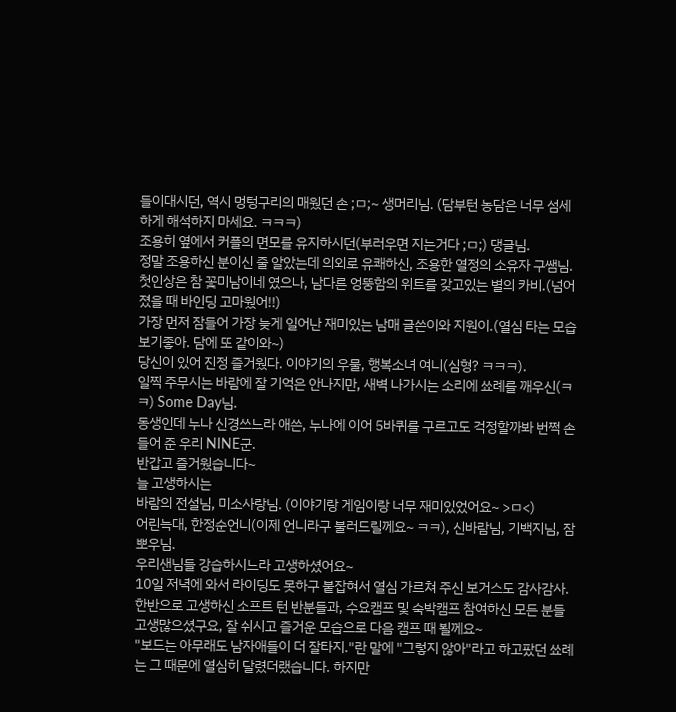들이대시던, 역시 멍텅구리의 매웠던 손 ;ㅁ;~ 생머리님. (담부턴 농담은 너무 섬세하게 해석하지 마세요. ㅋㅋㅋ)
조용히 옆에서 커플의 면모를 유지하시던(부러우면 지는거다 ;ㅁ;) 댕글님.
정말 조용하신 분이신 줄 알았는데 의외로 유쾌하신, 조용한 열정의 소유자 구쌤님.
첫인상은 참 꽃미남이네 였으나, 남다른 엉뚱함의 위트를 갖고있는 별의 카비.(넘어졌을 때 바인딩 고마웠어!!)
가장 먼저 잠들어 가장 늦게 일어난 재미있는 남매 글쓴이와 지원이.(열심 타는 모습 보기좋아. 담에 또 같이와~)
당신이 있어 진정 즐거웠다. 이야기의 우물, 행복소녀 여니(심형? ㅋㅋㅋ).
일찍 주무시는 바람에 잘 기억은 안나지만, 새벽 나가시는 소리에 쑈례를 깨우신(ㅋㅋ) Some Day님.
동생인데 누나 신경쓰느라 애쓴, 누나에 이어 5바퀴를 구르고도 걱정할까봐 번쩍 손들어 준 우리 NINE군.
반갑고 즐거웠습니다~
늘 고생하시는
바람의 전설님, 미소사랑님. (이야기랑 게임이랑 너무 재미있었어요~ >ㅁ<)
어린늑대, 한정순언니(이제 언니라구 불러드릴께요~ ㅋㅋ), 신바람님, 기백지님, 잠뽀우님.
우리샌님들 강습하시느라 고생하셨어요~
10일 저녁에 와서 라이딩도 못하구 붙잡혀서 열심 가르쳐 주신 보거스도 감사감사.
한반으로 고생하신 소프트 턴 반분들과, 수요캠프 및 숙박캠프 참여하신 모든 분들 고생많으셨구요, 잘 쉬시고 즐거운 모습으로 다음 캠프 때 뵐께요~
"보드는 아무래도 남자애들이 더 잘타지."란 말에 "그렇지 않아"라고 하고팠던 쑈례는 그 때문에 열심히 달렸더랬습니다. 하지만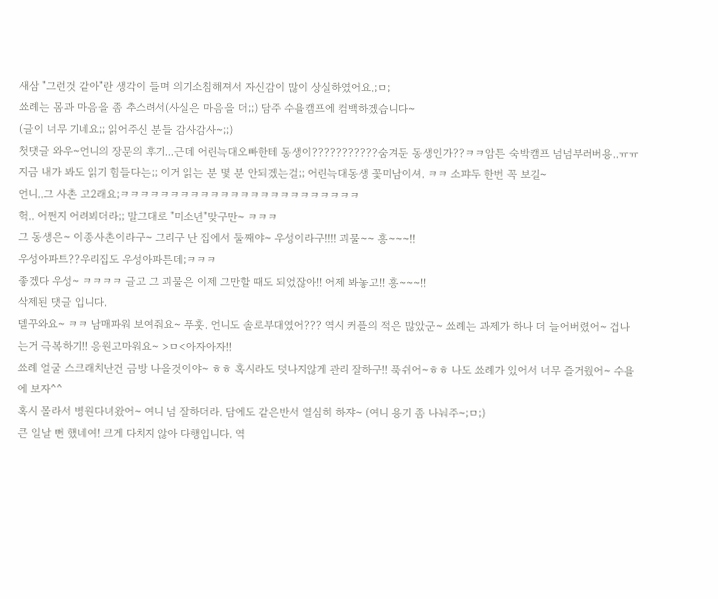새삼 "그런것 같아"란 생각이 들며 의기소침해져서 자신감이 많이 상실하였어요.;ㅁ;
쑈례는 몸과 마음을 좀 추스려서(사실은 마음을 더;;) 담주 수욜캠프에 컴백하겠습니다~
(글이 너무 기네요;; 읽어주신 분들 감사감사~;;)
첫댓글 와우~언니의 장문의 후기...근데 어린늑대오빠한테 동생이???????????숨겨둔 동생인가??ㅋㅋ암튼 숙박캠프 넘넘부러버용..ㅠㅠ
지금 내가 봐도 읽기 힘들다는;; 이거 읽는 분 몇 분 안되겠는걸;; 어린늑대동생 꽃미남이셔. ㅋㅋ 소퍄두 한번 꼭 보길~
언니..그 사촌 고2래요;ㅋㅋㅋㅋㅋㅋㅋㅋㅋㅋㅋㅋㅋㅋㅋㅋㅋㅋㅋㅋㅋㅋㅋㅋ
헉.. 어쩐지 어려뵈더라;; 말그대로 "미소년"맞구만~ ㅋㅋㅋ
그 동생은~ 이종사촌이라구~ 그리구 난 집에서 둘째야~ 우성이라구!!!! 괴물~~ 흥~~~!!
우성아파트??우리집도 우성아파튼데;ㅋㅋㅋ
좋겠다 우성~ ㅋㅋㅋㅋ 글고 그 괴물은 이제 그만할 때도 되었잖아!! 어제 봐놓고!! 흥~~~!!
삭제된 댓글 입니다.
델꾸와요~ ㅋㅋ 남매파워 보여줘요~ 푸훗. 언니도 솔로부대였어??? 역시 커플의 적은 많았군~ 쑈례는 과제가 하나 더 늘어버렸어~ 겁나는거 극복하기!! 응원고마워요~ >ㅁ<아자아자!!
쑈례 얼굴 스크래치난건 금방 나을것이야~ ㅎㅎ 혹시라도 덧나지않게 관리 잘하구!! 푹쉬어~ㅎㅎ 나도 쑈례가 있어서 너무 즐거웠어~ 수욜에 보자^^
혹시 몰라서 병원다녀왔어~ 여니 넘 잘하더라. 담에도 같은반서 열심히 하쟈~ (여니 용기 좀 나눠주~;ㅁ;)
큰 일날 뻔 했네여! 크게 다치지 않아 다행입니다. 역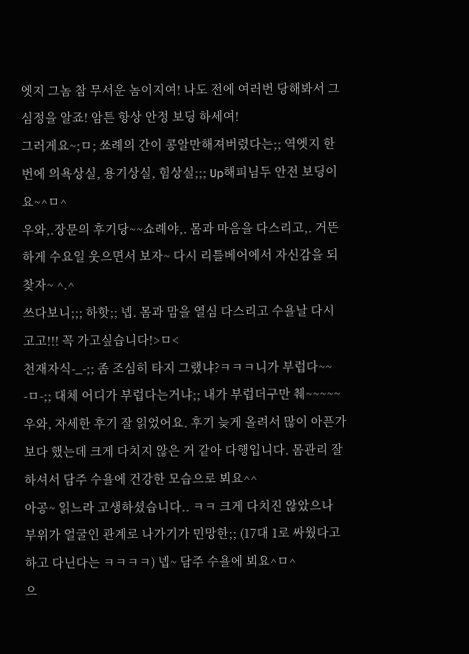엣지 그놈 참 무서운 놈이지여! 나도 전에 여러번 당해봐서 그 심정을 알죠! 암튼 항상 안정 보딩 하세여!
그러게요~;ㅁ; 쑈례의 간이 콩알만해져버렸다는;; 역엣지 한번에 의욕상실, 용기상실, 힘상실;;; Up해피님두 안전 보딩이요~^ㅁ^
우와,.장문의 후기당~~쇼례야,. 몸과 마음을 다스리고,. 거뜬하게 수요일 웃으면서 보자~ 다시 리틀베어에서 자신감을 되찾자~ ^.^
쓰다보니;;; 하핫;; 넵. 몸과 맘을 열심 다스리고 수욜날 다시 고고!!! 꼭 가고싶습니다!>ㅁ<
천재자식-_-;; 좀 조심히 타지 그랬냐?ㅋㅋㅋ니가 부럽다~~
-ㅁ-;; 대체 어디가 부럽다는거냐;; 내가 부럽더구만 췌~~~~~
우와, 자세한 후기 잘 읽었어요. 후기 늦게 올려서 많이 아픈가보다 했는데 크게 다치지 않은 거 같아 다행입니다. 몸관리 잘 하셔서 담주 수욜에 건강한 모습으로 뵈요^^
아공~ 읽느라 고생하셨습니다.. ㅋㅋ 크게 다치진 않았으나 부위가 얼굴인 관계로 나가기가 민망한;; (17대 1로 싸웠다고 하고 다닌다는 ㅋㅋㅋㅋ) 넵~ 담주 수욜에 뵈요^ㅁ^
으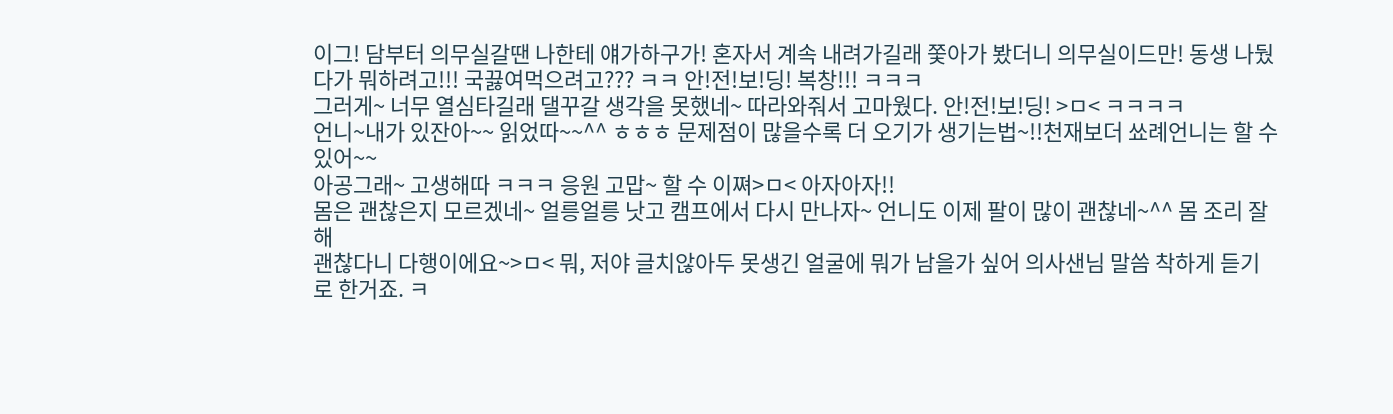이그! 담부터 의무실갈땐 나한테 얘가하구가! 혼자서 계속 내려가길래 쫓아가 봤더니 의무실이드만! 동생 나뒀다가 뭐하려고!!! 국끓여먹으려고??? ㅋㅋ 안!전!보!딩! 복창!!! ㅋㅋㅋ
그러게~ 너무 열심타길래 댈꾸갈 생각을 못했네~ 따라와줘서 고마웠다. 안!전!보!딩! >ㅁ< ㅋㅋㅋㅋ
언니~내가 있잔아~~ 읽었따~~^^ ㅎㅎㅎ 문제점이 많을수록 더 오기가 생기는법~!!천재보더 쑈례언니는 할 수 있어~~
아공그래~ 고생해따 ㅋㅋㅋ 응원 고맙~ 할 수 이쪄>ㅁ< 아자아자!!
몸은 괜찮은지 모르겠네~ 얼릉얼릉 낫고 캠프에서 다시 만나자~ 언니도 이제 팔이 많이 괜찮네~^^ 몸 조리 잘해
괜찮다니 다행이에요~>ㅁ< 뭐, 저야 글치않아두 못생긴 얼굴에 뭐가 남을가 싶어 의사샌님 말씀 착하게 듣기로 한거죠. ㅋ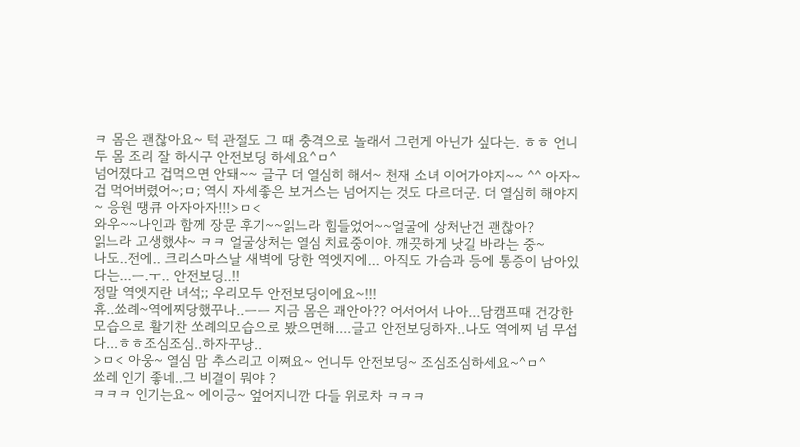ㅋ 몸은 괜찮아요~ 턱 관절도 그 때 충격으로 놀래서 그런게 아닌가 싶다는. ㅎㅎ 언니두 몸 조리 잘 하시구 안전보딩 하세요^ㅁ^
넘어졌다고 겁먹으면 안돼~~ 글구 더 열심히 해서~ 천재 소녀 이어가야지~~ ^^ 아자~
겁 먹어버렸어~;ㅁ; 역시 자세좋은 보거스는 넘어지는 것도 다르더군. 더 열심히 해야지~ 응원 땡큐 아자아자!!!>ㅁ<
와우~~나인과 함께 장문 후기~~읽느라 힘들었어~~얼굴에 상처난건 괜찮아?
읽느라 고생했샤~ ㅋㅋ 얼굴상처는 열심 치료중이야. 깨끗하게 낫길 바라는 중~
나도..전에.. 크리스마스날 새벽에 당한 역엣지에... 아직도 가슴과 등에 통증이 남아있다는...ㅡ.ㅜ.. 안전보딩..!!
정말 역엣지란 녀석;; 우리모두 안전보딩이에요~!!!
휴..쑈례~역에찌당했꾸나..ㅡㅡ 지금 몸은 괘안아?? 어서어서 나아...담캠프때 건강한모습으로 활기찬 쏘례의모습으로 봤으면해....글고 안전보딩하자..나도 역에찌 넘 무섭다...ㅎㅎ조심조심..하자꾸낭..
>ㅁ< 아웅~ 열심 맘 추스리고 이쪄요~ 언니두 안전보딩~ 조심조심하세요~^ㅁ^
쑈레 인기 좋네..그 비결이 뭐야 ?
ㅋㅋㅋ 인기는요~ 에이긍~ 엎어지니깐 다들 위로차 ㅋㅋㅋ